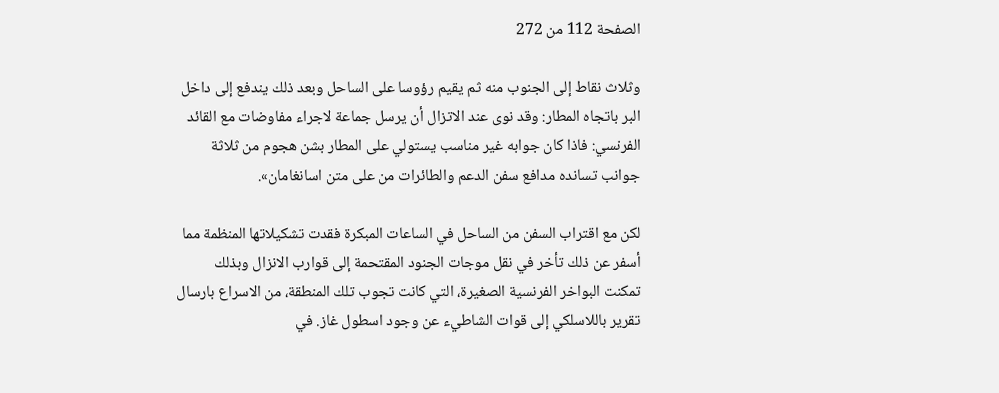الصفحة 112 من 272

وثلاث نقاط إلى الجنوب منه ثم يقيم رؤوسا على الساحل وبعد ذلك يندفع إلى داخل البر باتجاه المطار: وقد نوى عند الاتزال أن يرسل جماعة لاجراء مفاوضات مع القائد الفرنسي: فاذا كان جوابه غير مناسب يستولي على المطار بشن هجوم من ثلاثة جوانب تسانده مدافع سفن الدعم والطائرات من على متن اسانغامان».

لكن مع اقتراب السفن من الساحل في الساعات المبكرة فقدت تشكيلاتها المنظمة مما أسفر عن ذلك تأخر في نقل موجات الجنود المقتحمة إلى قوارب الانزال وبذلك تمكنت البواخر الفرنسية الصغيرة، التي كانت تجوب تلك المنطقة، من الاسراع بارسال تقرير باللاسلكي إلى قوات الشاطيء عن وجود اسطول غاز. في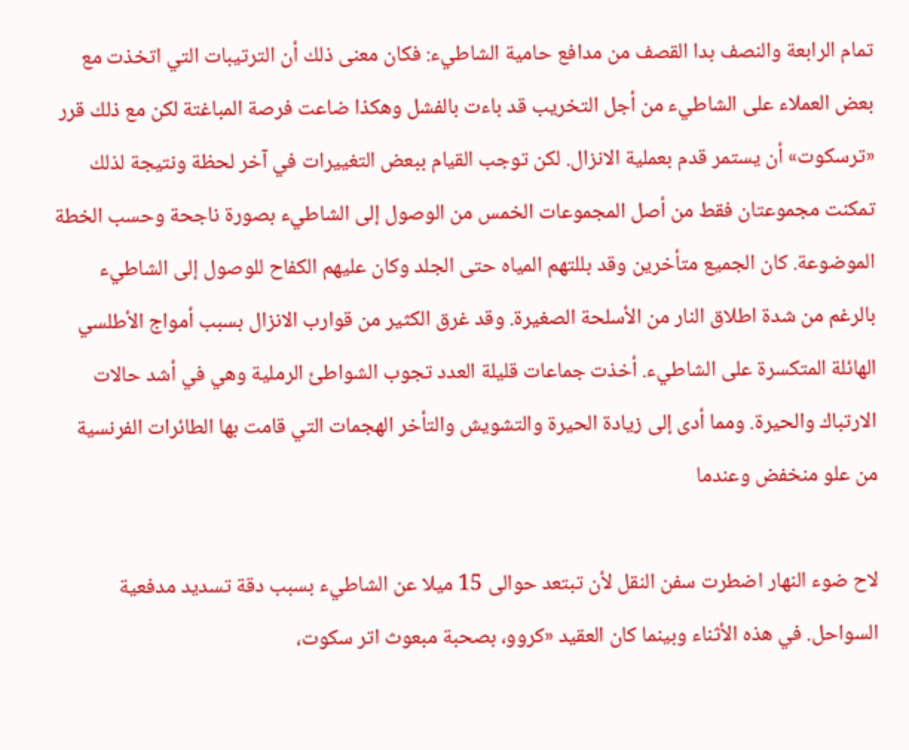تمام الرابعة والنصف بدا القصف من مدافع حامية الشاطيء: فكان معنى ذلك أن الترتيبات التي اتخذت مع بعض العملاء على الشاطيء من أجل التخريب قد باءت بالفشل وهكذا ضاعت فرصة المباغتة لكن مع ذلك قرر «ترسکوت» أن يستمر قدم بعملية الانزال. لكن توجب القيام ببعض التغييرات في آخر لحظة ونتيجة لذلك تمكنت مجموعتان فقط من أصل المجموعات الخمس من الوصول إلى الشاطيء بصورة ناجحة وحسب الخطة الموضوعة. كان الجميع متأخرين وقد بللتهم المياه حتى الجلد وكان عليهم الكفاح للوصول إلى الشاطيء بالرغم من شدة اطلاق النار من الأسلحة الصغيرة. وقد غرق الكثير من قوارب الانزال بسبب أمواج الأطلسي الهائلة المتكسرة على الشاطيء. أخذت جماعات قليلة العدد تجوب الشواطئ الرملية وهي في أشد حالات الارتباك والحيرة. ومما أدى إلى زيادة الحيرة والتشويش والتأخر الهجمات التي قامت بها الطائرات الفرنسية من علو منخفض وعندما

لاح ضوء النهار اضطرت سفن النقل لأن تبتعد حوالى 15 ميلا عن الشاطيء بسبب دقة تسديد مدفعية السواحل. في هذه الأثناء وبينما كان العقيد «کروو، بصحبة مبعوث اتر سکوت،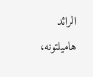الرائد هاميلتونه،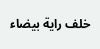خلف راية بيضاء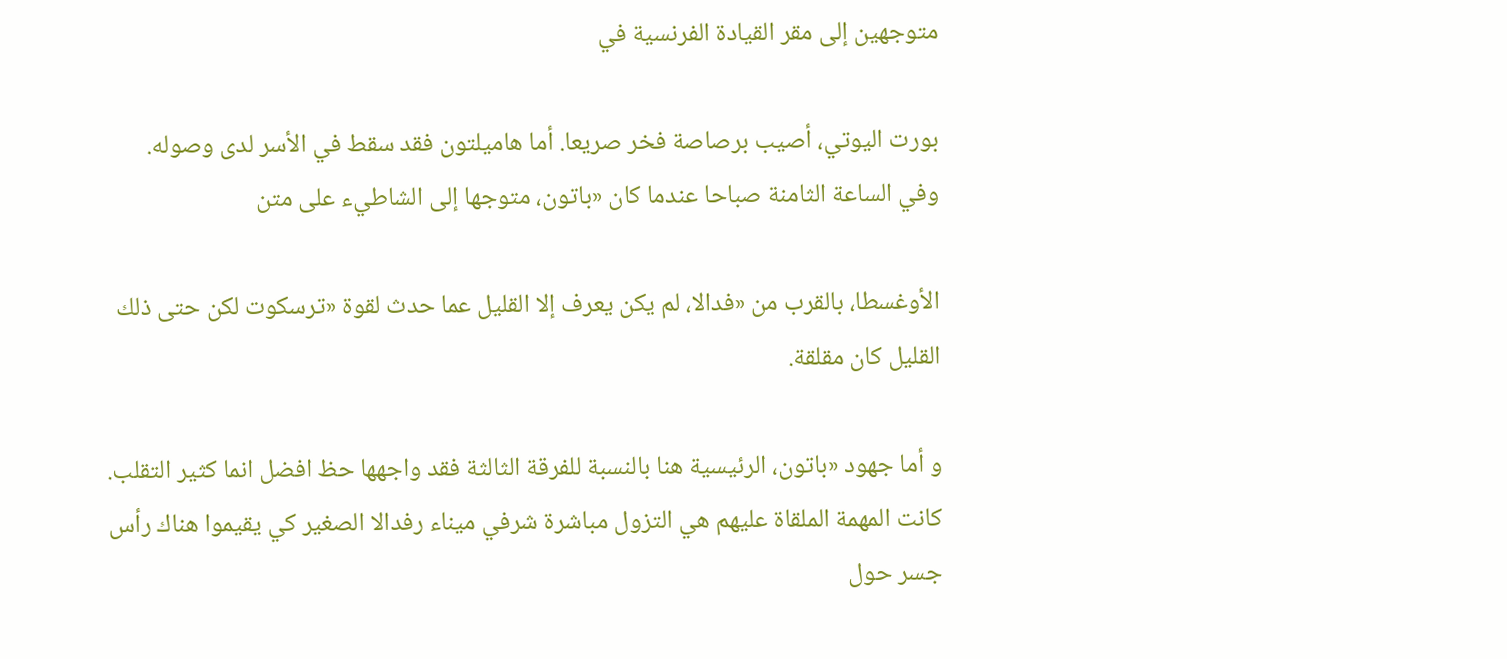متوجهين إلى مقر القيادة الفرنسية في

بورت اليوتي، أصيب برصاصة فخر صريعا. أما هاميلتون فقد سقط في الأسر لدى وصوله. وفي الساعة الثامنة صباحا عندما كان «باتون، متوجها إلى الشاطيء على متن

الأوغسطا، بالقرب من «فدالا، لم يكن يعرف إلا القليل عما حدث لقوة «ترسکوت لكن حتى ذلك القليل كان مقلقة.

و أما جهود «باتون، الرئيسية هنا بالنسبة للفرقة الثالثة فقد واجهها حظ افضل انما كثير التقلب. كانت المهمة الملقاة عليهم هي التزول مباشرة شرفي ميناء رفدالا الصغير کي يقيموا هناك رأس جسر حول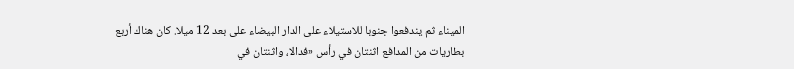الميناء ثم يندفعوا جنوبا للاستيلاء على الدار البيضاء على بعد 12 ميلا. كان هناك أربع بطاريات من المدافع اثنتان في رأس «فدالا، واثنتان في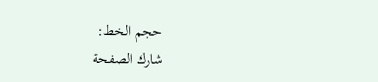حجم الخط:
شارك الصفحة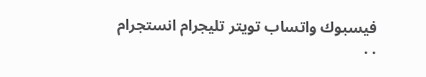فيسبوك واتساب تويتر تليجرام انستجرام
. .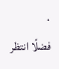.
فضلًا انتظر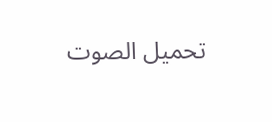تحميل الصوت